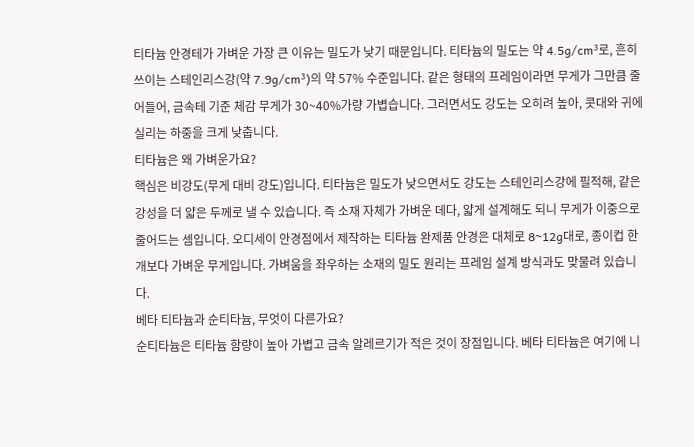티타늄 안경테가 가벼운 가장 큰 이유는 밀도가 낮기 때문입니다. 티타늄의 밀도는 약 4.5g/cm³로, 흔히 쓰이는 스테인리스강(약 7.9g/cm³)의 약 57% 수준입니다. 같은 형태의 프레임이라면 무게가 그만큼 줄어들어, 금속테 기준 체감 무게가 30~40%가량 가볍습니다. 그러면서도 강도는 오히려 높아, 콧대와 귀에 실리는 하중을 크게 낮춥니다.
티타늄은 왜 가벼운가요?
핵심은 비강도(무게 대비 강도)입니다. 티타늄은 밀도가 낮으면서도 강도는 스테인리스강에 필적해, 같은 강성을 더 얇은 두께로 낼 수 있습니다. 즉 소재 자체가 가벼운 데다, 얇게 설계해도 되니 무게가 이중으로 줄어드는 셈입니다. 오디세이 안경점에서 제작하는 티타늄 완제품 안경은 대체로 8~12g대로, 종이컵 한 개보다 가벼운 무게입니다. 가벼움을 좌우하는 소재의 밀도 원리는 프레임 설계 방식과도 맞물려 있습니다.
베타 티타늄과 순티타늄, 무엇이 다른가요?
순티타늄은 티타늄 함량이 높아 가볍고 금속 알레르기가 적은 것이 장점입니다. 베타 티타늄은 여기에 니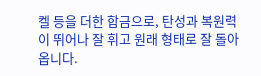켈 등을 더한 합금으로, 탄성과 복원력이 뛰어나 잘 휘고 원래 형태로 잘 돌아옵니다.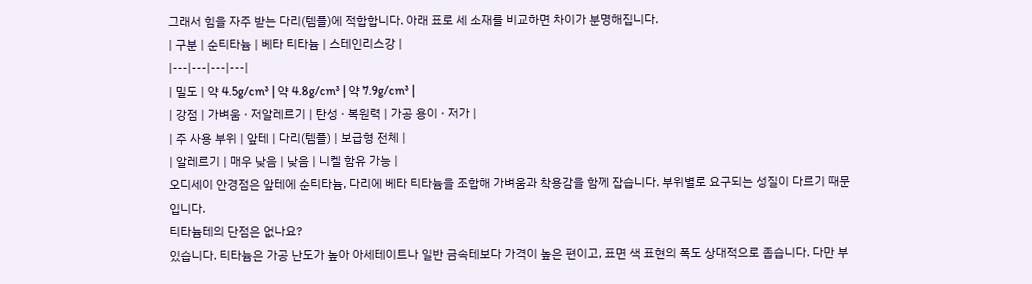그래서 힘을 자주 받는 다리(템플)에 적합합니다. 아래 표로 세 소재를 비교하면 차이가 분명해집니다.
| 구분 | 순티타늄 | 베타 티타늄 | 스테인리스강 |
|---|---|---|---|
| 밀도 | 약 4.5g/cm³ | 약 4.8g/cm³ | 약 7.9g/cm³ |
| 강점 | 가벼움 · 저알레르기 | 탄성 · 복원력 | 가공 용이 · 저가 |
| 주 사용 부위 | 앞테 | 다리(템플) | 보급형 전체 |
| 알레르기 | 매우 낮음 | 낮음 | 니켈 함유 가능 |
오디세이 안경점은 앞테에 순티타늄, 다리에 베타 티타늄을 조합해 가벼움과 착용감을 함께 잡습니다. 부위별로 요구되는 성질이 다르기 때문입니다.
티타늄테의 단점은 없나요?
있습니다. 티타늄은 가공 난도가 높아 아세테이트나 일반 금속테보다 가격이 높은 편이고, 표면 색 표현의 폭도 상대적으로 좁습니다. 다만 부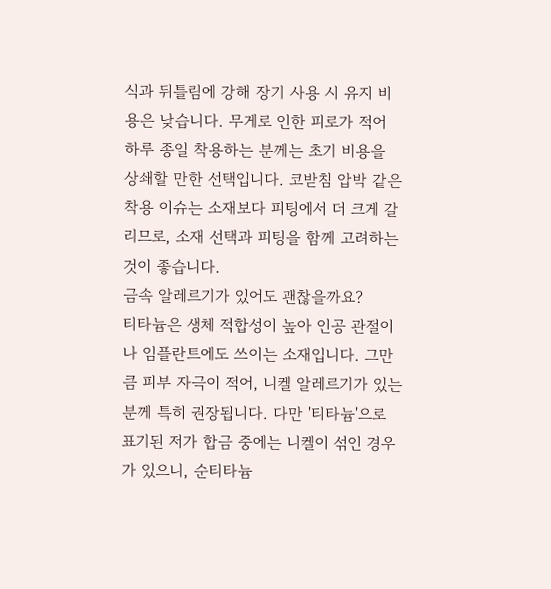식과 뒤틀림에 강해 장기 사용 시 유지 비용은 낮습니다. 무게로 인한 피로가 적어 하루 종일 착용하는 분께는 초기 비용을 상쇄할 만한 선택입니다. 코받침 압박 같은 착용 이슈는 소재보다 피팅에서 더 크게 갈리므로, 소재 선택과 피팅을 함께 고려하는 것이 좋습니다.
금속 알레르기가 있어도 괜찮을까요?
티타늄은 생체 적합성이 높아 인공 관절이나 임플란트에도 쓰이는 소재입니다. 그만큼 피부 자극이 적어, 니켈 알레르기가 있는 분께 특히 권장됩니다. 다만 '티타늄'으로 표기된 저가 합금 중에는 니켈이 섞인 경우가 있으니, 순티타늄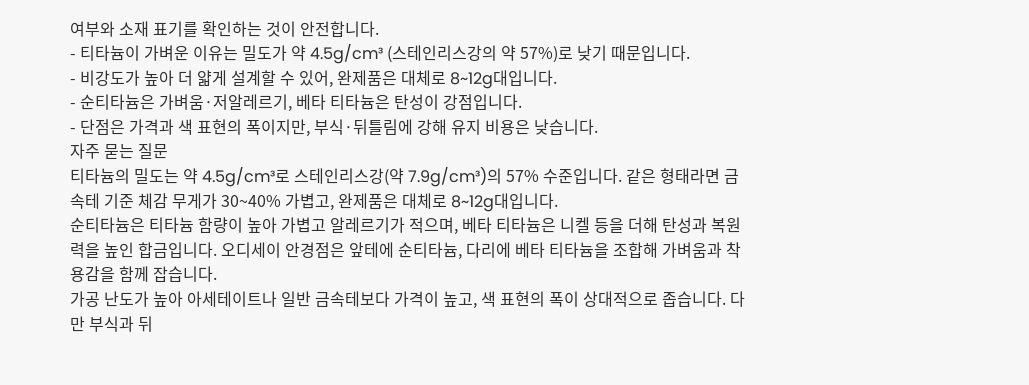여부와 소재 표기를 확인하는 것이 안전합니다.
- 티타늄이 가벼운 이유는 밀도가 약 4.5g/cm³ (스테인리스강의 약 57%)로 낮기 때문입니다.
- 비강도가 높아 더 얇게 설계할 수 있어, 완제품은 대체로 8~12g대입니다.
- 순티타늄은 가벼움·저알레르기, 베타 티타늄은 탄성이 강점입니다.
- 단점은 가격과 색 표현의 폭이지만, 부식·뒤틀림에 강해 유지 비용은 낮습니다.
자주 묻는 질문
티타늄의 밀도는 약 4.5g/cm³로 스테인리스강(약 7.9g/cm³)의 57% 수준입니다. 같은 형태라면 금속테 기준 체감 무게가 30~40% 가볍고, 완제품은 대체로 8~12g대입니다.
순티타늄은 티타늄 함량이 높아 가볍고 알레르기가 적으며, 베타 티타늄은 니켈 등을 더해 탄성과 복원력을 높인 합금입니다. 오디세이 안경점은 앞테에 순티타늄, 다리에 베타 티타늄을 조합해 가벼움과 착용감을 함께 잡습니다.
가공 난도가 높아 아세테이트나 일반 금속테보다 가격이 높고, 색 표현의 폭이 상대적으로 좁습니다. 다만 부식과 뒤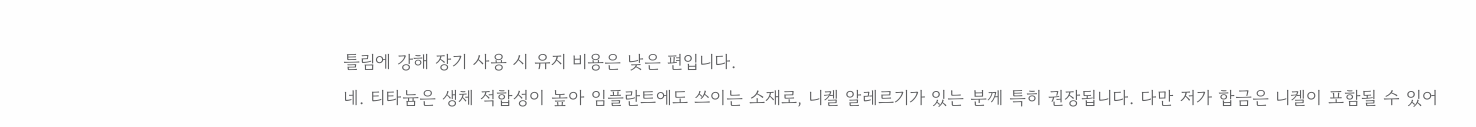틀림에 강해 장기 사용 시 유지 비용은 낮은 편입니다.
네. 티타늄은 생체 적합성이 높아 임플란트에도 쓰이는 소재로, 니켈 알레르기가 있는 분께 특히 권장됩니다. 다만 저가 합금은 니켈이 포함될 수 있어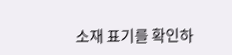소재 표기를 확인하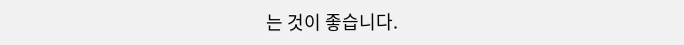는 것이 좋습니다.